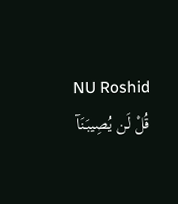NU Roshid
قُلْ لَن يُصِيبَنَآ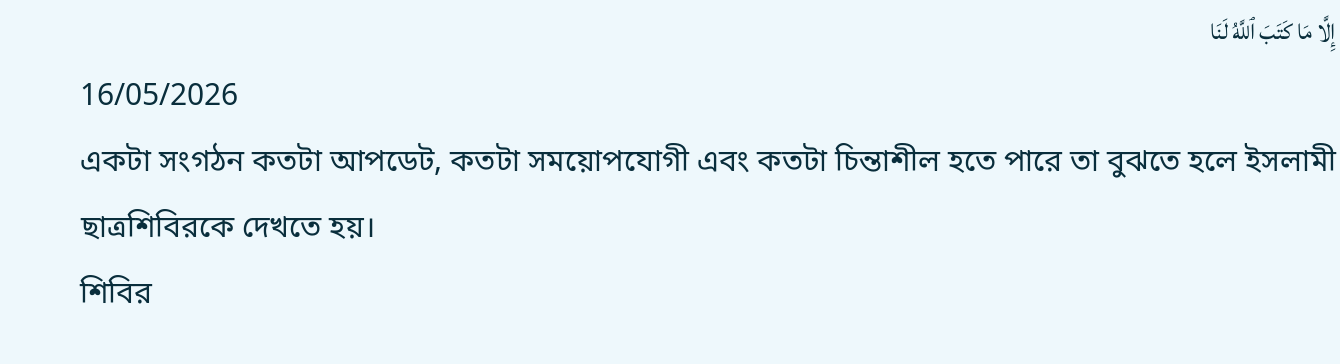إِلَّا مَا كَتَبَ ٱللَّهُ لَنَا
16/05/2026
একটা সংগঠন কতটা আপডেট, কতটা সময়োপযোগী এবং কতটা চিন্তাশীল হতে পারে তা বুঝতে হলে ইসলামী ছাত্রশিবিরকে দেখতে হয়।
শিবির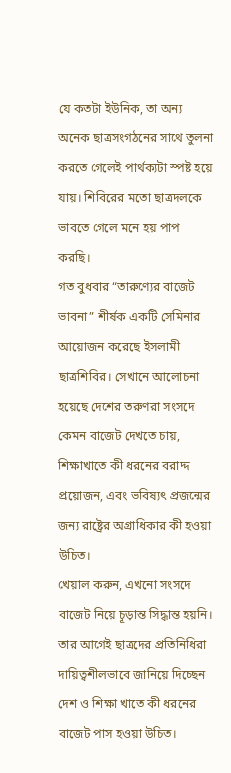যে কতটা ইউনিক, তা অন্য অনেক ছাত্রসংগঠনের সাথে তুলনা করতে গেলেই পার্থক্যটা স্পষ্ট হয়ে যায়। শিবিরের মতো ছাত্রদলকে ভাবতে গেলে মনে হয় পাপ করছি।
গত বুধবার “তারুণ্যের বাজেট ভাবনা” শীর্ষক একটি সেমিনার আয়োজন করেছে ইসলামী ছাত্রশিবির। সেখানে আলোচনা হয়েছে দেশের তরুণরা সংসদে কেমন বাজেট দেখতে চায়, শিক্ষাখাতে কী ধরনের বরাদ্দ প্রয়োজন, এবং ভবিষ্যৎ প্রজন্মের জন্য রাষ্ট্রের অগ্রাধিকার কী হওয়া উচিত।
খেয়াল করুন, এখনো সংসদে বাজেট নিয়ে চূড়ান্ত সিদ্ধান্ত হয়নি। তার আগেই ছাত্রদের প্রতিনিধিরা দায়িত্বশীলভাবে জানিয়ে দিচ্ছেন দেশ ও শিক্ষা খাতে কী ধরনের বাজেট পাস হওয়া উচিত।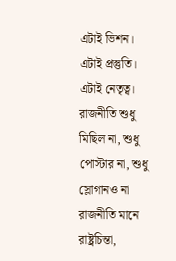এটাই ভিশন।
এটাই প্রস্তুতি।
এটাই নেতৃত্ব।
রাজনীতি শুধু মিছিল না, শুধু পোস্টার না, শুধু স্লোগানও না রাজনীতি মানে রাষ্ট্রচিন্তা,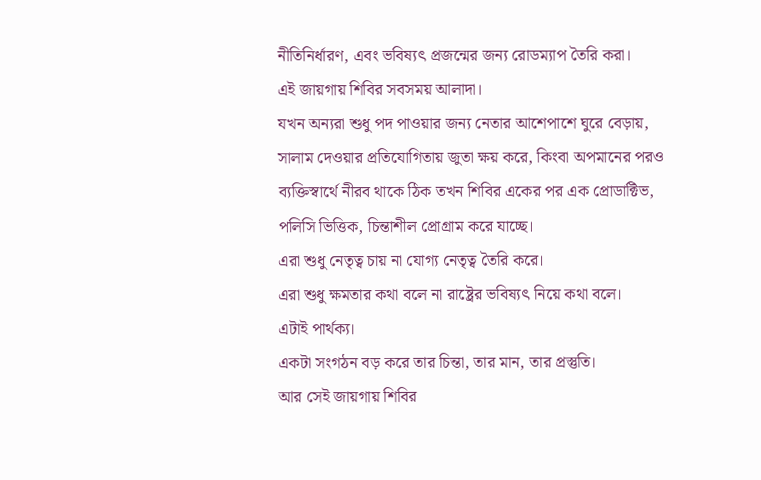নীতিনির্ধারণ, এবং ভবিষ্যৎ প্রজন্মের জন্য রোডম্যাপ তৈরি করা।
এই জায়গায় শিবির সবসময় আলাদা।
যখন অন্যরা শুধু পদ পাওয়ার জন্য নেতার আশেপাশে ঘুরে বেড়ায়, সালাম দেওয়ার প্রতিযোগিতায় জুতা ক্ষয় করে, কিংবা অপমানের পরও ব্যক্তিস্বার্থে নীরব থাকে ঠিক তখন শিবির একের পর এক প্রোডাক্টিভ, পলিসি ভিত্তিক, চিন্তাশীল প্রোগ্রাম করে যাচ্ছে।
এরা শুধু নেতৃত্ব চায় না যোগ্য নেতৃত্ব তৈরি করে।
এরা শুধু ক্ষমতার কথা বলে না রাষ্ট্রের ভবিষ্যৎ নিয়ে কথা বলে।
এটাই পার্থক্য।
একটা সংগঠন বড় করে তার চিন্তা, তার মান, তার প্রস্তুতি।
আর সেই জায়গায় শিবির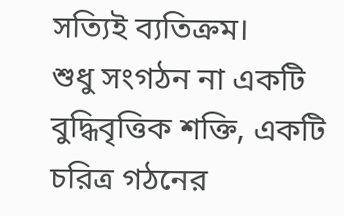সত্যিই ব্যতিক্রম।
শুধু সংগঠন না একটি বুদ্ধিবৃত্তিক শক্তি, একটি চরিত্র গঠনের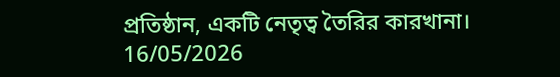প্রতিষ্ঠান, একটি নেতৃত্ব তৈরির কারখানা।
16/05/2026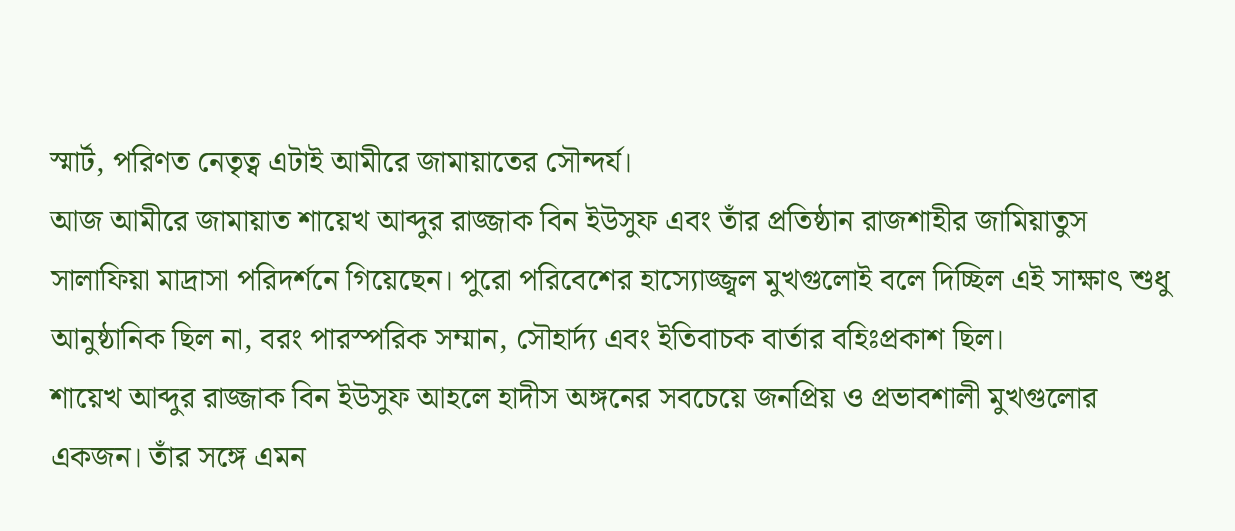স্মার্ট, পরিণত নেতৃত্ব এটাই আমীরে জামায়াতের সৌন্দর্য।
আজ আমীরে জামায়াত শায়েখ আব্দুর রাজ্জাক বিন ইউসুফ এবং তাঁর প্রতিষ্ঠান রাজশাহীর জামিয়াতুস সালাফিয়া মাদ্রাসা পরিদর্শনে গিয়েছেন। পুরো পরিবেশের হাস্যোজ্জ্বল মুখগুলোই বলে দিচ্ছিল এই সাক্ষাৎ শুধু আনুষ্ঠানিক ছিল না, বরং পারস্পরিক সম্মান, সৌহার্দ্য এবং ইতিবাচক বার্তার বহিঃপ্রকাশ ছিল।
শায়েখ আব্দুর রাজ্জাক বিন ইউসুফ আহলে হাদীস অঙ্গনের সবচেয়ে জনপ্রিয় ও প্রভাবশালী মুখগুলোর একজন। তাঁর সঙ্গে এমন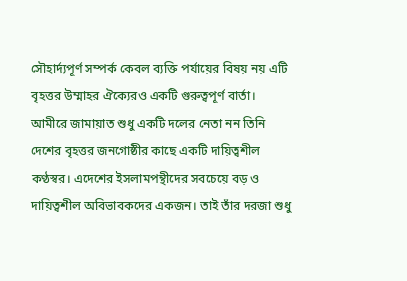সৌহার্দ্যপূর্ণ সম্পর্ক কেবল ব্যক্তি পর্যায়ের বিষয় নয় এটি বৃহত্তর উম্মাহর ঐক্যেরও একটি গুরুত্বপূর্ণ বার্তা।
আমীরে জামায়াত শুধু একটি দলের নেতা নন তিনি দেশের বৃহত্তর জনগোষ্ঠীর কাছে একটি দায়িত্বশীল কণ্ঠস্বর। এদেশের ইসলামপন্থীদের সবচেয়ে বড় ও দায়িত্বশীল অবিভাবকদের একজন। তাই তাঁর দরজা শুধু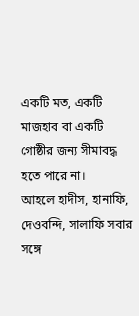একটি মত, একটি মাজহাব বা একটি গোষ্ঠীর জন্য সীমাবদ্ধ হতে পারে না।
আহলে হাদীস, হানাফি, দেওবন্দি, সালাফি সবার সঙ্গে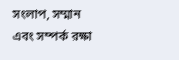সংলাপ, সম্মান এবং সম্পর্ক রক্ষা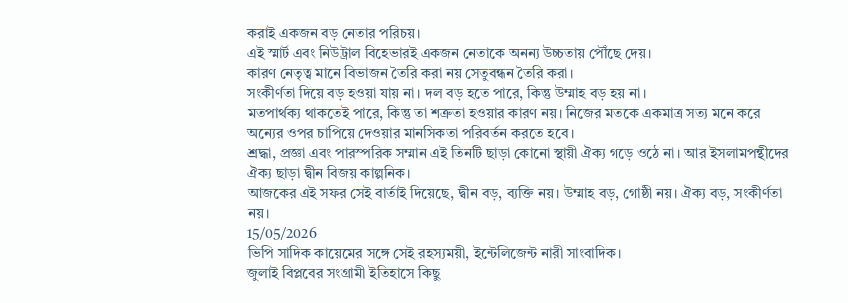করাই একজন বড় নেতার পরিচয়।
এই স্মার্ট এবং নিউট্রাল বিহেভারই একজন নেতাকে অনন্য উচ্চতায় পৌঁছে দেয়।
কারণ নেতৃত্ব মানে বিভাজন তৈরি করা নয় সেতুবন্ধন তৈরি করা।
সংকীর্ণতা দিয়ে বড় হওয়া যায় না। দল বড় হতে পারে, কিন্তু উম্মাহ বড় হয় না।
মতপার্থক্য থাকতেই পারে, কিন্তু তা শত্রুতা হওয়ার কারণ নয়। নিজের মতকে একমাত্র সত্য মনে করে অন্যের ওপর চাপিয়ে দেওয়ার মানসিকতা পরিবর্তন করতে হবে।
শ্রদ্ধা, প্রজ্ঞা এবং পারস্পরিক সম্মান এই তিনটি ছাড়া কোনো স্থায়ী ঐক্য গড়ে ওঠে না। আর ইসলামপন্থীদের ঐক্য ছাড়া দ্বীন বিজয় কাল্পনিক।
আজকের এই সফর সেই বার্তাই দিয়েছে, দ্বীন বড়, ব্যক্তি নয়। উম্মাহ বড়, গোষ্ঠী নয়। ঐক্য বড়, সংকীর্ণতা নয়।
15/05/2026
ভিপি সাদিক কায়েমের সঙ্গে সেই রহস্যময়ী, ইন্টেলিজেন্ট নারী সাংবাদিক।
জুলাই বিপ্লবের সংগ্রামী ইতিহাসে কিছু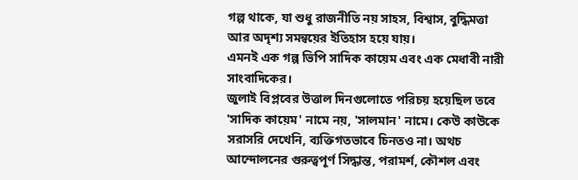গল্প থাকে, যা শুধু রাজনীতি নয় সাহস, বিশ্বাস, বুদ্ধিমত্তা আর অদৃশ্য সমন্বয়ের ইতিহাস হয়ে যায়।
এমনই এক গল্প ভিপি সাদিক কায়েম এবং এক মেধাবী নারী সাংবাদিকের।
জুলাই বিপ্লবের উত্তাল দিনগুলোতে পরিচয় হয়েছিল তবে 'সাদিক কায়েম' নামে নয়, 'সালমান' নামে। কেউ কাউকে সরাসরি দেখেনি, ব্যক্তিগতভাবে চিনতও না। অথচ আন্দোলনের গুরুত্বপূর্ণ সিদ্ধান্ত, পরামর্শ, কৌশল এবং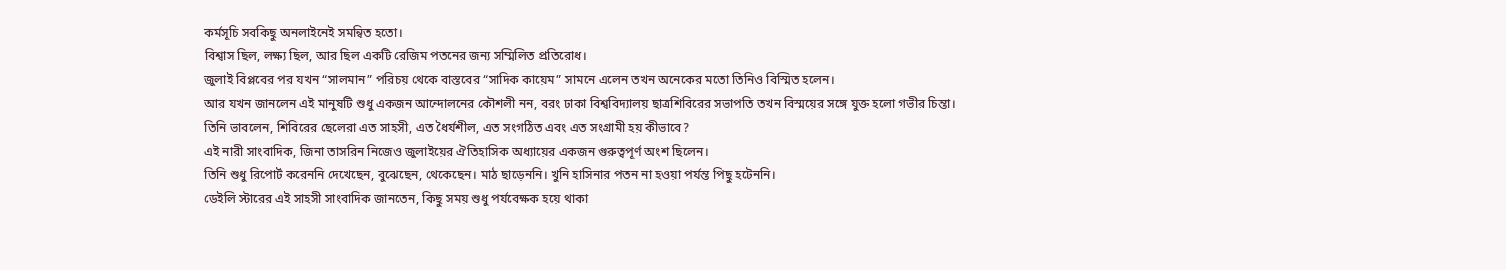কর্মসূচি সবকিছু অনলাইনেই সমন্বিত হতো।
বিশ্বাস ছিল, লক্ষ্য ছিল, আর ছিল একটি রেজিম পতনের জন্য সম্মিলিত প্রতিরোধ।
জুলাই বিপ্লবের পর যখন “সালমান” পরিচয় থেকে বাস্তবের “সাদিক কায়েম” সামনে এলেন তখন অনেকের মতো তিনিও বিস্মিত হলেন।
আর যখন জানলেন এই মানুষটি শুধু একজন আন্দোলনের কৌশলী নন, বরং ঢাকা বিশ্ববিদ্যালয় ছাত্রশিবিরের সভাপতি তখন বিস্ময়ের সঙ্গে যুক্ত হলো গভীর চিন্তা।
তিনি ভাবলেন, শিবিরের ছেলেরা এত সাহসী, এত ধৈর্যশীল, এত সংগঠিত এবং এত সংগ্রামী হয় কীভাবে?
এই নারী সাংবাদিক, জিনা তাসরিন নিজেও জুলাইয়ের ঐতিহাসিক অধ্যায়ের একজন গুরুত্বপূর্ণ অংশ ছিলেন।
তিনি শুধু রিপোর্ট করেননি দেখেছেন, বুঝেছেন, থেকেছেন। মাঠ ছাড়েননি। খুনি হাসিনার পতন না হওয়া পর্যন্ত পিছু হটেননি।
ডেইলি স্টারের এই সাহসী সাংবাদিক জানতেন, কিছু সময় শুধু পর্যবেক্ষক হয়ে থাকা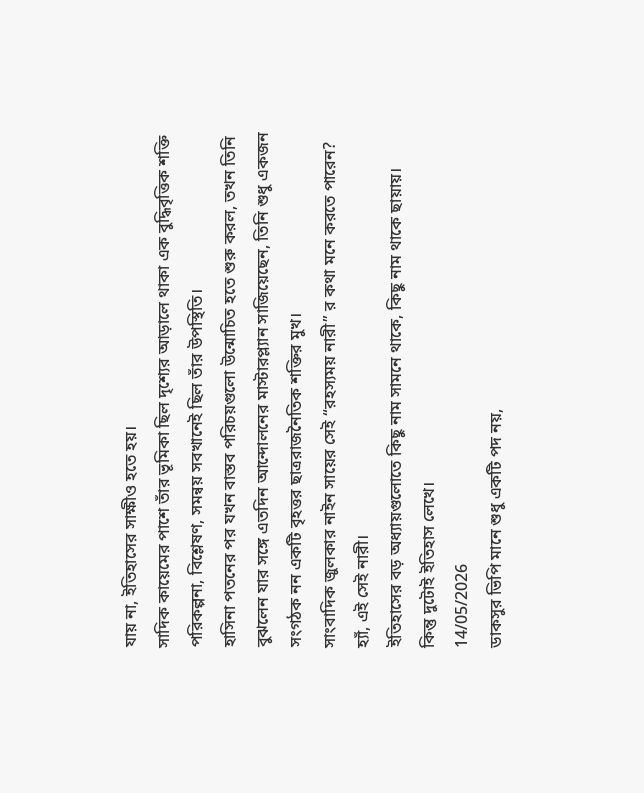যায় না, ইতিহাসের সাক্ষীও হতে হয়।
সাদিক কায়েমের পাশে তাঁর ভূমিকা ছিল দৃশ্যের আড়ালে থাকা এক বুদ্ধিবৃত্তিক শক্তি পরিকল্পনা, বিশ্লেষণ, সমন্বয় সবখানেই ছিল তাঁর উপস্থিতি।
হাসিনা পতনের পর যখন বাস্তব পরিচয়গুলো উন্মোচিত হতে শুরু করল, তখন তিনি বুঝলেন যার সঙ্গে এতদিন আন্দোলনের মাস্টারপ্ল্যান সাজিয়েছেন, তিনি শুধু একজন সংগঠক নন একটি বৃহত্তর ছাত্ররাজনৈতিক শক্তির মুখ।
সাংবাদিক জুলকার নাইন সায়ের সেই “রহস্যময় নারী” র কথা মনে করতে পারেন?
হ্যাঁ, এই সেই নারী।
ইতিহাসের বড় অধ্যায়গুলোতে কিছু নাম সামনে থাকে, কিছু নাম থাকে ছায়ায়।
কিন্তু দুটোই ইতিহাস লেখে।
14/05/2026
ডাকসুর ভিপি মানে শুধু একটি পদ নয়,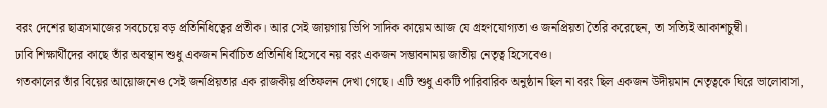বরং দেশের ছাত্রসমাজের সবচেয়ে বড় প্রতিনিধিত্বের প্রতীক। আর সেই জায়গায় ভিপি সাদিক কায়েম আজ যে গ্রহণযোগ্যতা ও জনপ্রিয়তা তৈরি করেছেন, তা সত্যিই আকাশচুম্বী।
ঢাবি শিক্ষার্থীদের কাছে তাঁর অবস্থান শুধু একজন নির্বাচিত প্রতিনিধি হিসেবে নয় বরং একজন সম্ভাবনাময় জাতীয় নেতৃত্ব হিসেবেও।
গতকালের তাঁর বিয়ের আয়োজনেও সেই জনপ্রিয়তার এক রাজকীয় প্রতিফলন দেখা গেছে। এটি শুধু একটি পারিবারিক অনুষ্ঠান ছিল না বরং ছিল একজন উদীয়মান নেতৃত্বকে ঘিরে ভালোবাসা,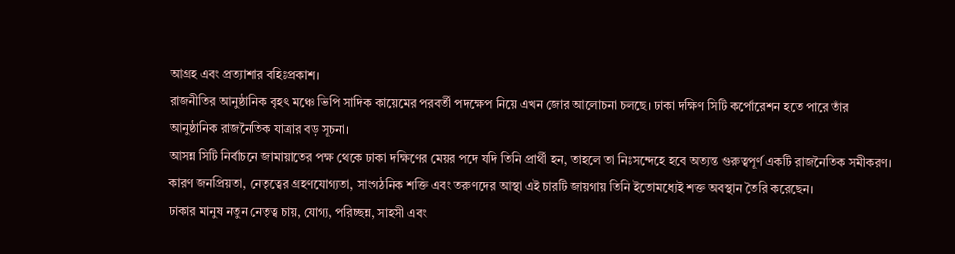আগ্রহ এবং প্রত্যাশার বহিঃপ্রকাশ।
রাজনীতির আনুষ্ঠানিক বৃহৎ মঞ্চে ভিপি সাদিক কায়েমের পরবর্তী পদক্ষেপ নিয়ে এখন জোর আলোচনা চলছে। ঢাকা দক্ষিণ সিটি কর্পোরেশন হতে পারে তাঁর আনুষ্ঠানিক রাজনৈতিক যাত্রার বড় সূচনা।
আসন্ন সিটি নির্বাচনে জামায়াতের পক্ষ থেকে ঢাকা দক্ষিণের মেয়র পদে যদি তিনি প্রার্থী হন, তাহলে তা নিঃসন্দেহে হবে অত্যন্ত গুরুত্বপূর্ণ একটি রাজনৈতিক সমীকরণ।
কারণ জনপ্রিয়তা, নেতৃত্বের গ্রহণযোগ্যতা, সাংগঠনিক শক্তি এবং তরুণদের আস্থা এই চারটি জায়গায় তিনি ইতোমধ্যেই শক্ত অবস্থান তৈরি করেছেন।
ঢাকার মানুষ নতুন নেতৃত্ব চায়, যোগ্য, পরিচ্ছন্ন, সাহসী এবং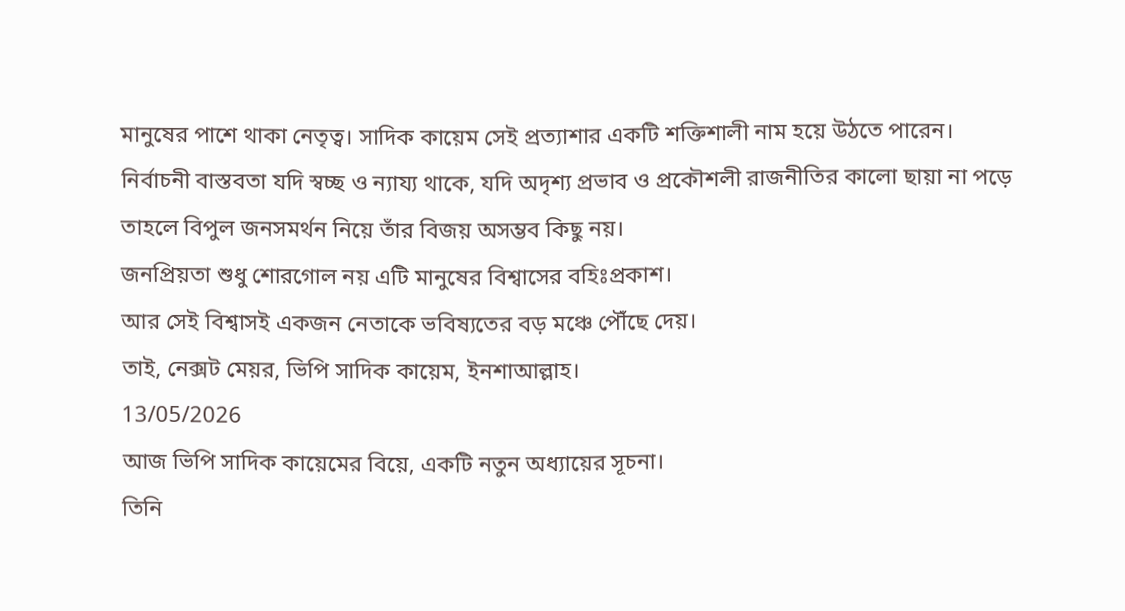মানুষের পাশে থাকা নেতৃত্ব। সাদিক কায়েম সেই প্রত্যাশার একটি শক্তিশালী নাম হয়ে উঠতে পারেন।
নির্বাচনী বাস্তবতা যদি স্বচ্ছ ও ন্যায্য থাকে, যদি অদৃশ্য প্রভাব ও প্রকৌশলী রাজনীতির কালো ছায়া না পড়ে তাহলে বিপুল জনসমর্থন নিয়ে তাঁর বিজয় অসম্ভব কিছু নয়।
জনপ্রিয়তা শুধু শোরগোল নয় এটি মানুষের বিশ্বাসের বহিঃপ্রকাশ।
আর সেই বিশ্বাসই একজন নেতাকে ভবিষ্যতের বড় মঞ্চে পৌঁছে দেয়।
তাই, নেক্সট মেয়র, ভিপি সাদিক কায়েম, ইনশাআল্লাহ।
13/05/2026
আজ ভিপি সাদিক কায়েমের বিয়ে, একটি নতুন অধ্যায়ের সূচনা।
তিনি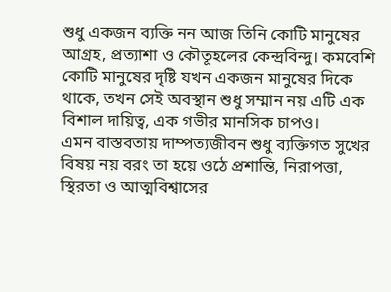শুধু একজন ব্যক্তি নন আজ তিনি কোটি মানুষের আগ্রহ, প্রত্যাশা ও কৌতূহলের কেন্দ্রবিন্দু। কমবেশি কোটি মানুষের দৃষ্টি যখন একজন মানুষের দিকে থাকে, তখন সেই অবস্থান শুধু সম্মান নয় এটি এক বিশাল দায়িত্ব, এক গভীর মানসিক চাপও।
এমন বাস্তবতায় দাম্পত্যজীবন শুধু ব্যক্তিগত সুখের বিষয় নয় বরং তা হয়ে ওঠে প্রশান্তি, নিরাপত্তা, স্থিরতা ও আত্মবিশ্বাসের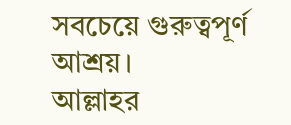সবচেয়ে গুরুত্বপূর্ণ আশ্রয়।
আল্লাহর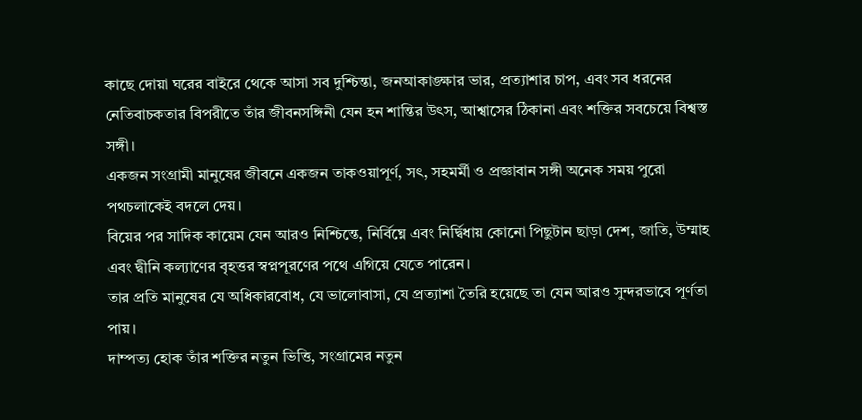কাছে দোয়া ঘরের বাইরে থেকে আসা সব দুশ্চিন্তা, জনআকাঙ্ক্ষার ভার, প্রত্যাশার চাপ, এবং সব ধরনের নেতিবাচকতার বিপরীতে তাঁর জীবনসঙ্গিনী যেন হন শান্তির উৎস, আশ্বাসের ঠিকানা এবং শক্তির সবচেয়ে বিশ্বস্ত সঙ্গী।
একজন সংগ্রামী মানুষের জীবনে একজন তাকওয়াপূর্ণ, সৎ, সহমর্মী ও প্রজ্ঞাবান সঙ্গী অনেক সময় পুরো পথচলাকেই বদলে দেয়।
বিয়ের পর সাদিক কায়েম যেন আরও নিশ্চিন্তে, নির্বিঘ্নে এবং নির্দ্বিধায় কোনো পিছুটান ছাড়া দেশ, জাতি, উম্মাহ এবং দ্বীনি কল্যাণের বৃহত্তর স্বপ্নপূরণের পথে এগিয়ে যেতে পারেন।
তার প্রতি মানুষের যে অধিকারবোধ, যে ভালোবাসা, যে প্রত্যাশা তৈরি হয়েছে তা যেন আরও সুন্দরভাবে পূর্ণতা পায়।
দাম্পত্য হোক তাঁর শক্তির নতুন ভিত্তি, সংগ্রামের নতুন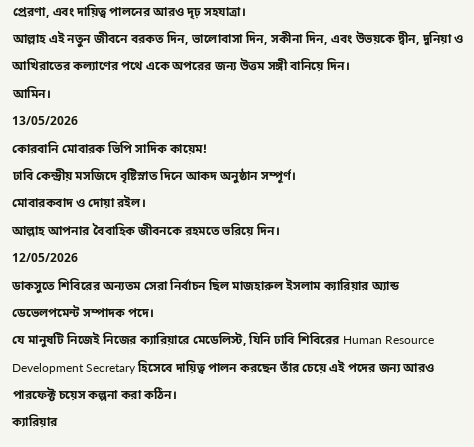প্রেরণা, এবং দায়িত্ব পালনের আরও দৃঢ় সহযাত্রা।
আল্লাহ এই নতুন জীবনে বরকত দিন, ভালোবাসা দিন, সকীনা দিন, এবং উভয়কে দ্বীন, দুনিয়া ও আখিরাতের কল্যাণের পথে একে অপরের জন্য উত্তম সঙ্গী বানিয়ে দিন।
আমিন।
13/05/2026
কোরবানি মোবারক ভিপি সাদিক কায়েম!
ঢাবি কেন্দ্রীয় মসজিদে বৃষ্টিস্নাত দিনে আকদ অনুষ্ঠান সম্পূর্ণ।
মোবারকবাদ ও দোয়া রইল।
আল্লাহ আপনার বৈবাহিক জীবনকে রহমতে ভরিয়ে দিন।
12/05/2026
ডাকসুতে শিবিরের অন্যতম সেরা নির্বাচন ছিল মাজহারুল ইসলাম ক্যারিয়ার অ্যান্ড ডেভেলপমেন্ট সম্পাদক পদে।
যে মানুষটি নিজেই নিজের ক্যারিয়ারে মেডেলিস্ট, যিনি ঢাবি শিবিরের Human Resource Development Secretary হিসেবে দায়িত্ব পালন করছেন তাঁর চেয়ে এই পদের জন্য আরও পারফেক্ট চয়েস কল্পনা করা কঠিন।
ক্যারিয়ার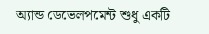অ্যান্ড ডেভেলপমেন্ট শুধু একটি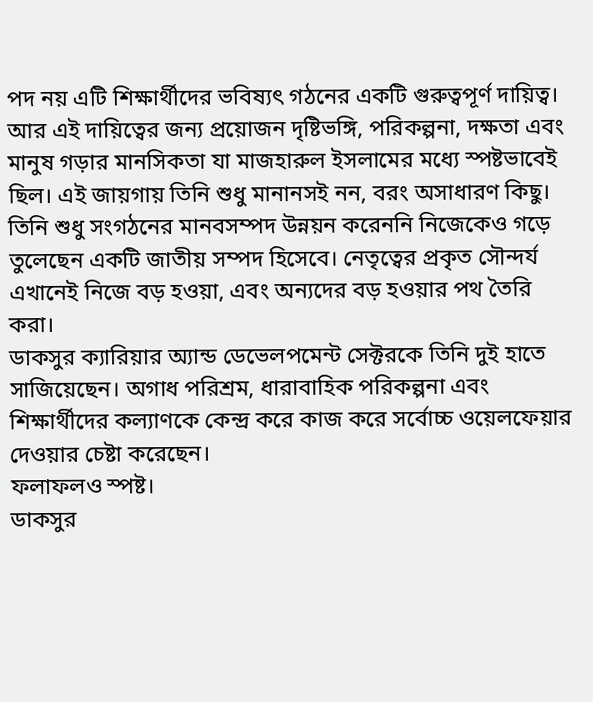পদ নয় এটি শিক্ষার্থীদের ভবিষ্যৎ গঠনের একটি গুরুত্বপূর্ণ দায়িত্ব। আর এই দায়িত্বের জন্য প্রয়োজন দৃষ্টিভঙ্গি, পরিকল্পনা, দক্ষতা এবং মানুষ গড়ার মানসিকতা যা মাজহারুল ইসলামের মধ্যে স্পষ্টভাবেই ছিল। এই জায়গায় তিনি শুধু মানানসই নন, বরং অসাধারণ কিছু।
তিনি শুধু সংগঠনের মানবসম্পদ উন্নয়ন করেননি নিজেকেও গড়ে তুলেছেন একটি জাতীয় সম্পদ হিসেবে। নেতৃত্বের প্রকৃত সৌন্দর্য এখানেই নিজে বড় হওয়া, এবং অন্যদের বড় হওয়ার পথ তৈরি করা।
ডাকসুর ক্যারিয়ার অ্যান্ড ডেভেলপমেন্ট সেক্টরকে তিনি দুই হাতে সাজিয়েছেন। অগাধ পরিশ্রম, ধারাবাহিক পরিকল্পনা এবং শিক্ষার্থীদের কল্যাণকে কেন্দ্র করে কাজ করে সর্বোচ্চ ওয়েলফেয়ার দেওয়ার চেষ্টা করেছেন।
ফলাফলও স্পষ্ট।
ডাকসুর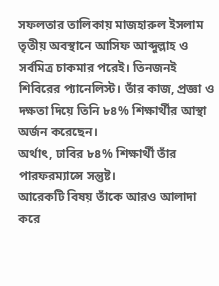সফলতার তালিকায় মাজহারুল ইসলাম তৃতীয় অবস্থানে আসিফ আব্দুল্লাহ ও সর্বমিত্র চাকমার পরেই। তিনজনই শিবিরের প্যানেলিস্ট। তাঁর কাজ, প্রজ্ঞা ও দক্ষতা দিয়ে তিনি ৮৪% শিক্ষার্থীর আস্থা অর্জন করেছেন।
অর্থাৎ, ঢাবির ৮৪% শিক্ষার্থী তাঁর পারফরম্যান্সে সন্তুষ্ট।
আরেকটি বিষয় তাঁকে আরও আলাদা করে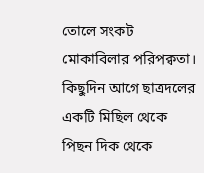তোলে সংকট মোকাবিলার পরিপক্বতা।
কিছুদিন আগে ছাত্রদলের একটি মিছিল থেকে পিছন দিক থেকে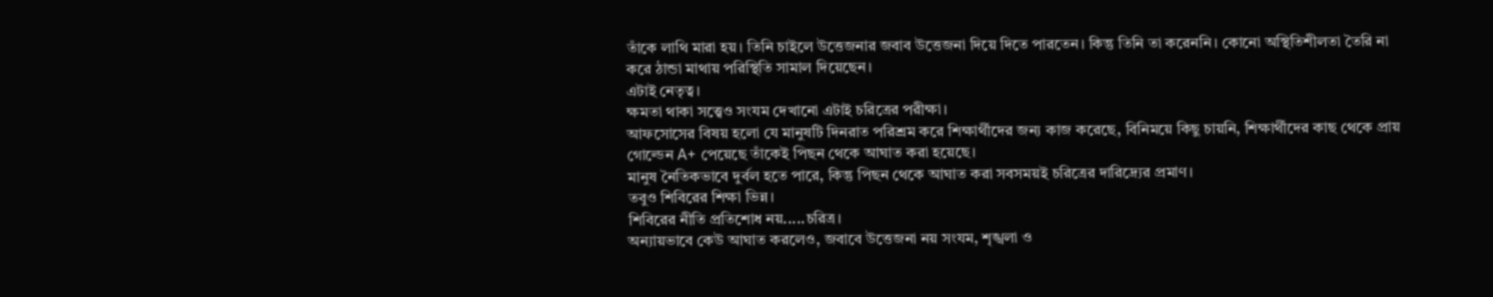তাঁকে লাথি মারা হয়। তিনি চাইলে উত্তেজনার জবাব উত্তেজনা দিয়ে দিতে পারতেন। কিন্তু তিনি তা করেননি। কোনো অস্থিতিশীলতা তৈরি না করে ঠান্ডা মাথায় পরিস্থিতি সামাল দিয়েছেন।
এটাই নেতৃত্ব।
ক্ষমতা থাকা সত্ত্বেও সংযম দেখানো এটাই চরিত্রের পরীক্ষা।
আফসোসের বিষয় হলো যে মানুষটি দিনরাত পরিশ্রম করে শিক্ষার্থীদের জন্য কাজ করেছে, বিনিময়ে কিছু চায়নি, শিক্ষার্থীদের কাছ থেকে প্রায় গোল্ডেন A+ পেয়েছে তাঁকেই পিছন থেকে আঘাত করা হয়েছে।
মানুষ নৈতিকভাবে দুর্বল হতে পারে, কিন্তু পিছন থেকে আঘাত করা সবসময়ই চরিত্রের দারিদ্র্যের প্রমাণ।
তবুও শিবিরের শিক্ষা ভিন্ন।
শিবিরের নীতি প্রতিশোধ নয়.....চরিত্র।
অন্যায়ভাবে কেউ আঘাত করলেও, জবাবে উত্তেজনা নয় সংযম, শৃঙ্খলা ও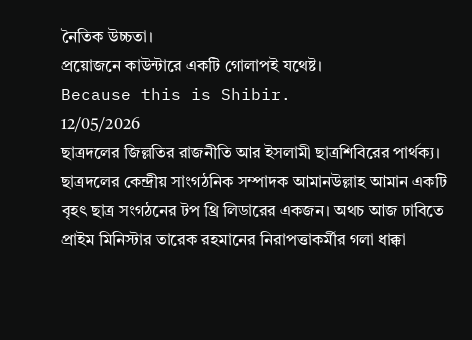নৈতিক উচ্চতা।
প্রয়োজনে কাউন্টারে একটি গোলাপই যথেষ্ট।
Because this is Shibir.
12/05/2026
ছাত্রদলের জিল্লতির রাজনীতি আর ইসলামী ছাত্রশিবিরের পার্থক্য।
ছাত্রদলের কেন্দ্রীয় সাংগঠনিক সম্পাদক আমানউল্লাহ আমান একটি বৃহৎ ছাত্র সংগঠনের টপ থ্রি লিডারের একজন। অথচ আজ ঢাবিতে প্রাইম মিনিস্টার তারেক রহমানের নিরাপত্তাকর্মীর গলা ধাক্কা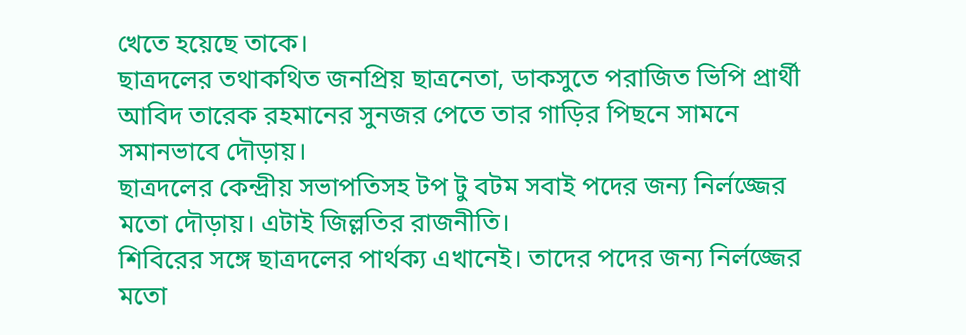খেতে হয়েছে তাকে।
ছাত্রদলের তথাকথিত জনপ্রিয় ছাত্রনেতা, ডাকসুতে পরাজিত ভিপি প্রার্থী আবিদ তারেক রহমানের সুনজর পেতে তার গাড়ির পিছনে সামনে সমানভাবে দৌড়ায়।
ছাত্রদলের কেন্দ্রীয় সভাপতিসহ টপ টু বটম সবাই পদের জন্য নির্লজ্জের মতো দৌড়ায়। এটাই জিল্লতির রাজনীতি।
শিবিরের সঙ্গে ছাত্রদলের পার্থক্য এখানেই। তাদের পদের জন্য নির্লজ্জের মতো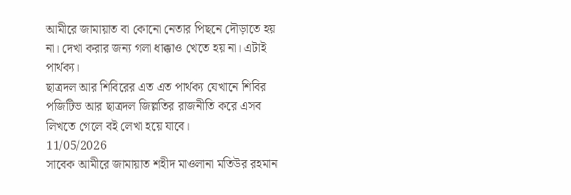আমীরে জামায়াত বা কোনো নেতার পিছনে দৌড়াতে হয় না। দেখা করার জন্য গলা ধাক্কাও খেতে হয় না। এটাই পার্থক্য।
ছাত্রদল আর শিবিরের এত এত পার্থক্য যেখানে শিবির পজিটিভ আর ছাত্রদল জিল্লতির রাজনীতি করে এসব লিখতে গেলে বই লেখা হয়ে যাবে।
11/05/2026
সাবেক আমীরে জামায়াত শহীদ মাওলানা মতিউর রহমান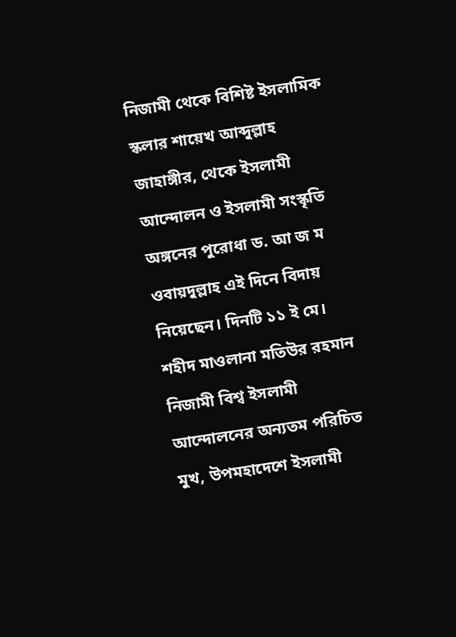নিজামী থেকে বিশিষ্ট ইসলামিক স্কলার শায়েখ আব্দুল্লাহ জাহাঙ্গীর, থেকে ইসলামী আন্দোলন ও ইসলামী সংস্কৃতি অঙ্গনের পুরোধা ড. আ জ ম ওবায়দুল্লাহ এই দিনে বিদায় নিয়েছেন। দিনটি ১১ ই মে।
শহীদ মাওলানা মতিউর রহমান নিজামী বিশ্ব ইসলামী আন্দোলনের অন্যতম পরিচিত মুখ, উপমহাদেশে ইসলামী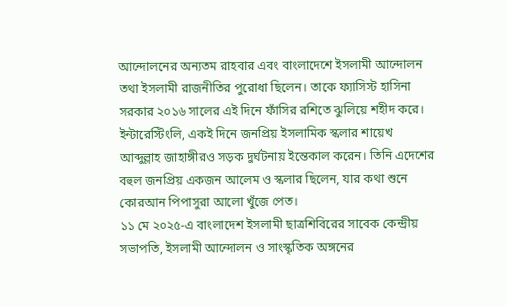আন্দোলনের অন্যতম রাহবার এবং বাংলাদেশে ইসলামী আন্দোলন তথা ইসলামী রাজনীতির পুরোধা ছিলেন। তাকে ফ্যাসিস্ট হাসিনা সরকার ২০১৬ সালের এই দিনে ফাঁসির রশিতে ঝুলিয়ে শহীদ করে।
ইন্টারেস্টিংলি, একই দিনে জনপ্রিয় ইসলামিক স্কলার শায়েখ আব্দুল্লাহ জাহাঙ্গীরও সড়ক দুর্ঘটনায় ইন্তেকাল করেন। তিনি এদেশের বহুল জনপ্রিয় একজন আলেম ও স্কলার ছিলেন, যার কথা শুনে কোরআন পিপাসুরা আলো খুঁজে পেত।
১১ মে ২০২৫-এ বাংলাদেশ ইসলামী ছাত্রশিবিরের সাবেক কেন্দ্রীয় সভাপতি, ইসলামী আন্দোলন ও সাংস্কৃতিক অঙ্গনের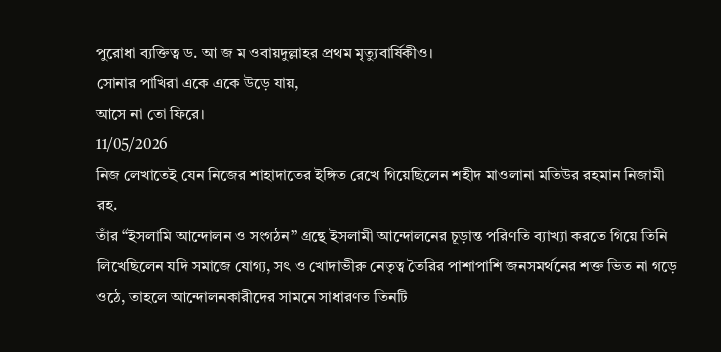পুরোধা ব্যক্তিত্ব ড. আ জ ম ওবায়দুল্লাহর প্রথম মৃত্যুবার্ষিকীও।
সোনার পাখিরা একে একে উড়ে যায়,
আসে না তো ফিরে।
11/05/2026
নিজ লেখাতেই যেন নিজের শাহাদাতের ইঙ্গিত রেখে গিয়েছিলেন শহীদ মাওলানা মতিউর রহমান নিজামী রহ.
তাঁর “ইসলামি আন্দোলন ও সংগঠন” গ্রন্থে ইসলামী আন্দোলনের চূড়ান্ত পরিণতি ব্যাখ্যা করতে গিয়ে তিনি লিখেছিলেন যদি সমাজে যোগ্য, সৎ ও খোদাভীরু নেতৃত্ব তৈরির পাশাপাশি জনসমর্থনের শক্ত ভিত না গড়ে ওঠে, তাহলে আন্দোলনকারীদের সামনে সাধারণত তিনটি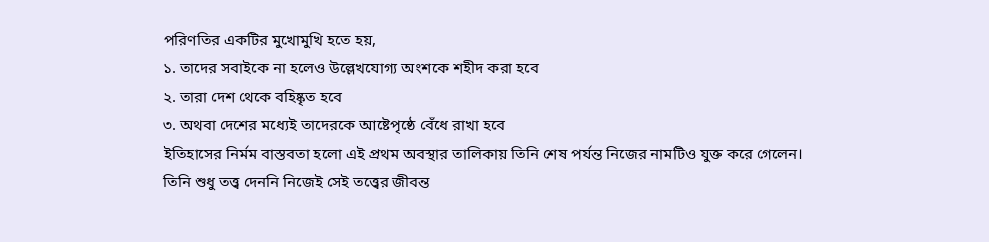পরিণতির একটির মুখোমুখি হতে হয়,
১. তাদের সবাইকে না হলেও উল্লেখযোগ্য অংশকে শহীদ করা হবে
২. তারা দেশ থেকে বহিষ্কৃত হবে
৩. অথবা দেশের মধ্যেই তাদেরকে আষ্টেপৃষ্ঠে বেঁধে রাখা হবে
ইতিহাসের নির্মম বাস্তবতা হলো এই প্রথম অবস্থার তালিকায় তিনি শেষ পর্যন্ত নিজের নামটিও যুক্ত করে গেলেন।
তিনি শুধু তত্ত্ব দেননি নিজেই সেই তত্ত্বের জীবন্ত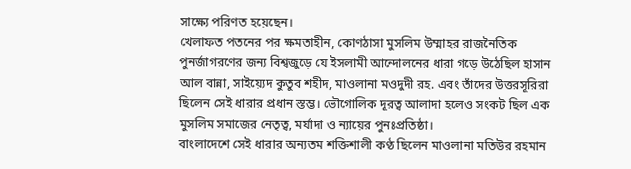সাক্ষ্যে পরিণত হয়েছেন।
খেলাফত পতনের পর ক্ষমতাহীন, কোণঠাসা মুসলিম উম্মাহর রাজনৈতিক পুনর্জাগরণের জন্য বিশ্বজুড়ে যে ইসলামী আন্দোলনের ধারা গড়ে উঠেছিল হাসান আল বান্না, সাইয়্যেদ কুতুব শহীদ, মাওলানা মওদুদী রহ. এবং তাঁদের উত্তরসূরিরা ছিলেন সেই ধারার প্রধান স্তম্ভ। ভৌগোলিক দূরত্ব আলাদা হলেও সংকট ছিল এক মুসলিম সমাজের নেতৃত্ব, মর্যাদা ও ন্যায়ের পুনঃপ্রতিষ্ঠা।
বাংলাদেশে সেই ধারার অন্যতম শক্তিশালী কণ্ঠ ছিলেন মাওলানা মতিউর রহমান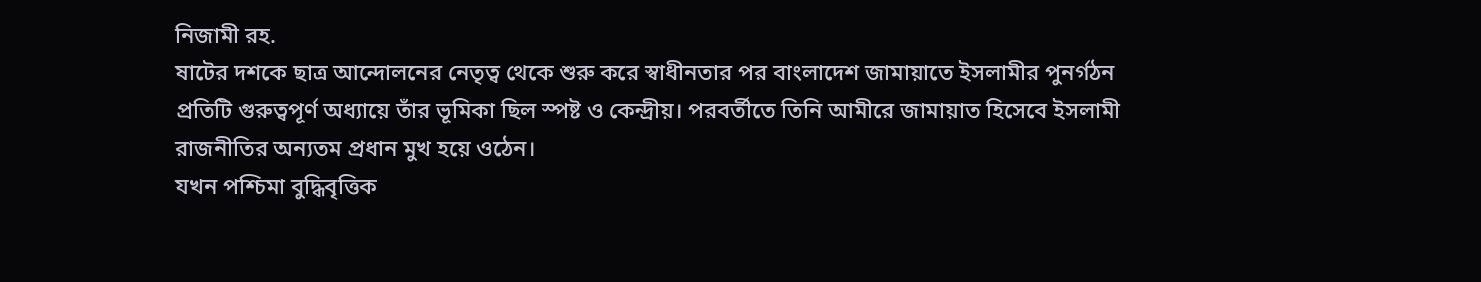নিজামী রহ.
ষাটের দশকে ছাত্র আন্দোলনের নেতৃত্ব থেকে শুরু করে স্বাধীনতার পর বাংলাদেশ জামায়াতে ইসলামীর পুনর্গঠন প্রতিটি গুরুত্বপূর্ণ অধ্যায়ে তাঁর ভূমিকা ছিল স্পষ্ট ও কেন্দ্রীয়। পরবর্তীতে তিনি আমীরে জামায়াত হিসেবে ইসলামী রাজনীতির অন্যতম প্রধান মুখ হয়ে ওঠেন।
যখন পশ্চিমা বুদ্ধিবৃত্তিক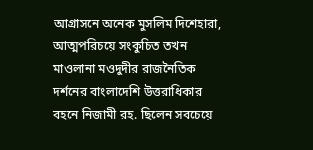আগ্রাসনে অনেক মুসলিম দিশেহারা, আত্মপরিচয়ে সংকুচিত তখন মাওলানা মওদুদীর রাজনৈতিক দর্শনের বাংলাদেশি উত্তরাধিকার বহনে নিজামী রহ. ছিলেন সবচেয়ে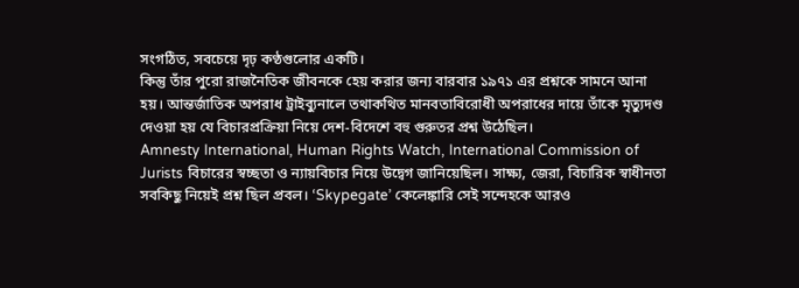সংগঠিত, সবচেয়ে দৃঢ় কণ্ঠগুলোর একটি।
কিন্তু তাঁর পুরো রাজনৈতিক জীবনকে হেয় করার জন্য বারবার ১৯৭১ এর প্রশ্নকে সামনে আনা হয়। আন্তর্জাতিক অপরাধ ট্রাইব্যুনালে তথাকথিত মানবতাবিরোধী অপরাধের দায়ে তাঁকে মৃত্যুদণ্ড দেওয়া হয় যে বিচারপ্রক্রিয়া নিয়ে দেশ-বিদেশে বহু গুরুতর প্রশ্ন উঠেছিল।
Amnesty International, Human Rights Watch, International Commission of Jurists বিচারের স্বচ্ছতা ও ন্যায়বিচার নিয়ে উদ্বেগ জানিয়েছিল। সাক্ষ্য, জেরা, বিচারিক স্বাধীনতা সবকিছু নিয়েই প্রশ্ন ছিল প্রবল। ‘Skypegate’ কেলেঙ্কারি সেই সন্দেহকে আরও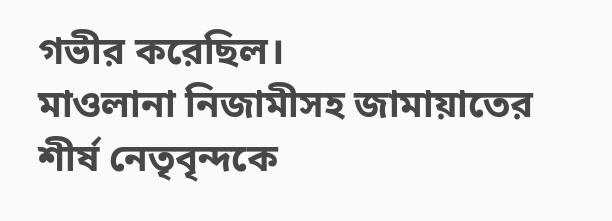গভীর করেছিল।
মাওলানা নিজামীসহ জামায়াতের শীর্ষ নেতৃবৃন্দকে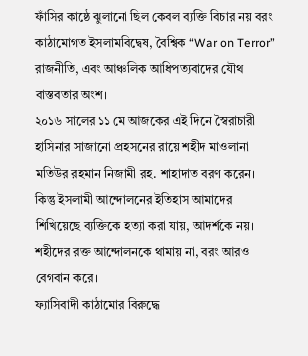ফাঁসির কাষ্ঠে ঝুলানো ছিল কেবল ব্যক্তি বিচার নয় বরং কাঠামোগত ইসলামবিদ্বেষ, বৈশ্বিক “War on Terror” রাজনীতি, এবং আঞ্চলিক আধিপত্যবাদের যৌথ বাস্তবতার অংশ।
২০১৬ সালের ১১ মে আজকের এই দিনে স্বৈরাচারী হাসিনার সাজানো প্রহসনের রায়ে শহীদ মাওলানা মতিউর রহমান নিজামী রহ. শাহাদাত বরণ করেন।
কিন্তু ইসলামী আন্দোলনের ইতিহাস আমাদের শিখিয়েছে ব্যক্তিকে হত্যা করা যায়, আদর্শকে নয়। শহীদের রক্ত আন্দোলনকে থামায় না, বরং আরও বেগবান করে।
ফ্যাসিবাদী কাঠামোর বিরুদ্ধে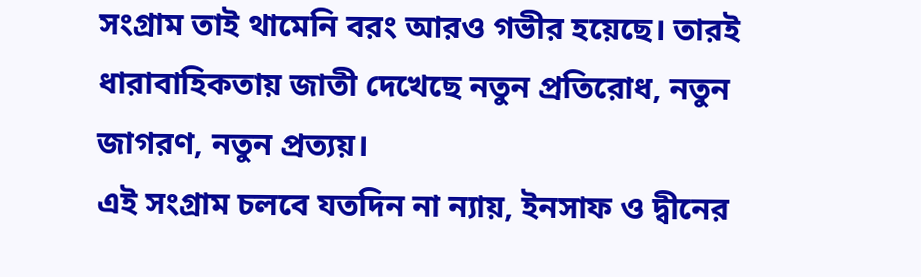সংগ্রাম তাই থামেনি বরং আরও গভীর হয়েছে। তারই ধারাবাহিকতায় জাতী দেখেছে নতুন প্রতিরোধ, নতুন জাগরণ, নতুন প্রত্যয়।
এই সংগ্রাম চলবে যতদিন না ন্যায়, ইনসাফ ও দ্বীনের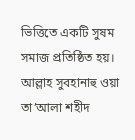ভিত্তিতে একটি সুষম সমাজ প্রতিষ্ঠিত হয়।
আল্লাহ সুবহানাহু ওয়া তা’আলা শহীদ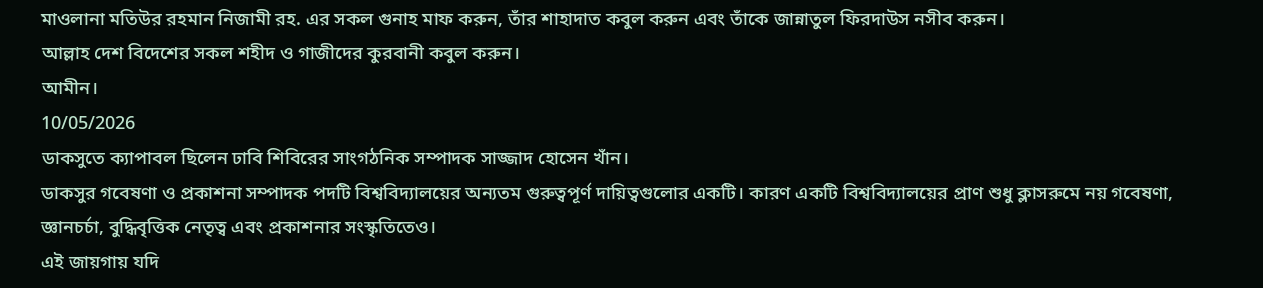মাওলানা মতিউর রহমান নিজামী রহ. এর সকল গুনাহ মাফ করুন, তাঁর শাহাদাত কবুল করুন এবং তাঁকে জান্নাতুল ফিরদাউস নসীব করুন।
আল্লাহ দেশ বিদেশের সকল শহীদ ও গাজীদের কুরবানী কবুল করুন।
আমীন।
10/05/2026
ডাকসুতে ক্যাপাবল ছিলেন ঢাবি শিবিরের সাংগঠনিক সম্পাদক সাজ্জাদ হোসেন খাঁন।
ডাকসুর গবেষণা ও প্রকাশনা সম্পাদক পদটি বিশ্ববিদ্যালয়ের অন্যতম গুরুত্বপূর্ণ দায়িত্বগুলোর একটি। কারণ একটি বিশ্ববিদ্যালয়ের প্রাণ শুধু ক্লাসরুমে নয় গবেষণা, জ্ঞানচর্চা, বুদ্ধিবৃত্তিক নেতৃত্ব এবং প্রকাশনার সংস্কৃতিতেও।
এই জায়গায় যদি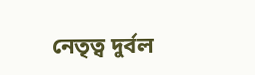নেতৃত্ব দুর্বল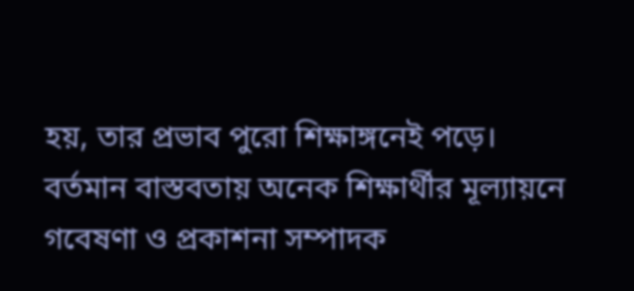হয়, তার প্রভাব পুরো শিক্ষাঙ্গনেই পড়ে।
বর্তমান বাস্তবতায় অনেক শিক্ষার্থীর মূল্যায়নে গবেষণা ও প্রকাশনা সম্পাদক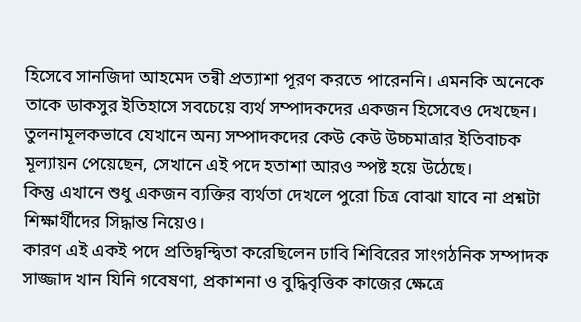হিসেবে সানজিদা আহমেদ তন্বী প্রত্যাশা পূরণ করতে পারেননি। এমনকি অনেকে তাকে ডাকসুর ইতিহাসে সবচেয়ে ব্যর্থ সম্পাদকদের একজন হিসেবেও দেখছেন। তুলনামূলকভাবে যেখানে অন্য সম্পাদকদের কেউ কেউ উচ্চমাত্রার ইতিবাচক মূল্যায়ন পেয়েছেন, সেখানে এই পদে হতাশা আরও স্পষ্ট হয়ে উঠেছে।
কিন্তু এখানে শুধু একজন ব্যক্তির ব্যর্থতা দেখলে পুরো চিত্র বোঝা যাবে না প্রশ্নটা শিক্ষার্থীদের সিদ্ধান্ত নিয়েও।
কারণ এই একই পদে প্রতিদ্বন্দ্বিতা করেছিলেন ঢাবি শিবিরের সাংগঠনিক সম্পাদক সাজ্জাদ খান যিনি গবেষণা, প্রকাশনা ও বুদ্ধিবৃত্তিক কাজের ক্ষেত্রে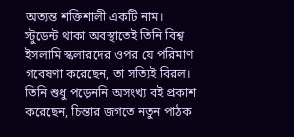অত্যন্ত শক্তিশালী একটি নাম।
স্টুডেন্ট থাকা অবস্থাতেই তিনি বিশ্ব ইসলামি স্কলারদের ওপর যে পরিমাণ গবেষণা করেছেন, তা সত্যিই বিরল। তিনি শুধু পড়েননি অসংখ্য বই প্রকাশ করেছেন, চিন্তার জগতে নতুন পাঠক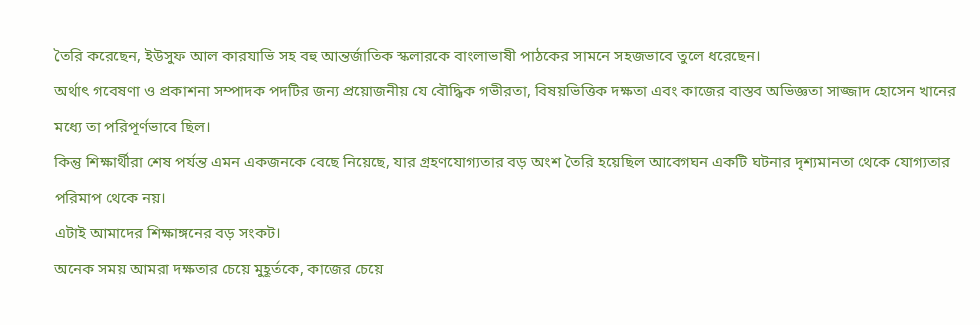তৈরি করেছেন, ইউসুফ আল কারযাভি সহ বহু আন্তর্জাতিক স্কলারকে বাংলাভাষী পাঠকের সামনে সহজভাবে তুলে ধরেছেন।
অর্থাৎ গবেষণা ও প্রকাশনা সম্পাদক পদটির জন্য প্রয়োজনীয় যে বৌদ্ধিক গভীরতা, বিষয়ভিত্তিক দক্ষতা এবং কাজের বাস্তব অভিজ্ঞতা সাজ্জাদ হোসেন খানের মধ্যে তা পরিপূর্ণভাবে ছিল।
কিন্তু শিক্ষার্থীরা শেষ পর্যন্ত এমন একজনকে বেছে নিয়েছে, যার গ্রহণযোগ্যতার বড় অংশ তৈরি হয়েছিল আবেগঘন একটি ঘটনার দৃশ্যমানতা থেকে যোগ্যতার পরিমাপ থেকে নয়।
এটাই আমাদের শিক্ষাঙ্গনের বড় সংকট।
অনেক সময় আমরা দক্ষতার চেয়ে মুহূর্তকে, কাজের চেয়ে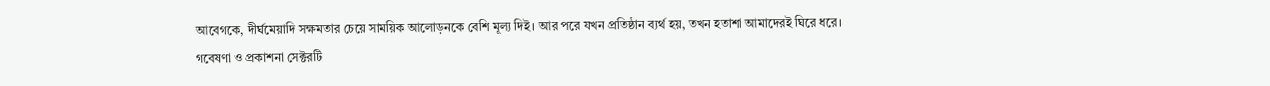আবেগকে, দীর্ঘমেয়াদি সক্ষমতার চেয়ে সাময়িক আলোড়নকে বেশি মূল্য দিই। আর পরে যখন প্রতিষ্ঠান ব্যর্থ হয়, তখন হতাশা আমাদেরই ঘিরে ধরে।
গবেষণা ও প্রকাশনা সেক্টরটি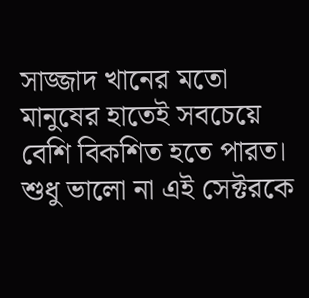সাজ্জাদ খানের মতো মানুষের হাতেই সবচেয়ে বেশি বিকশিত হতে পারত। শুধু ভালো না এই সেক্টরকে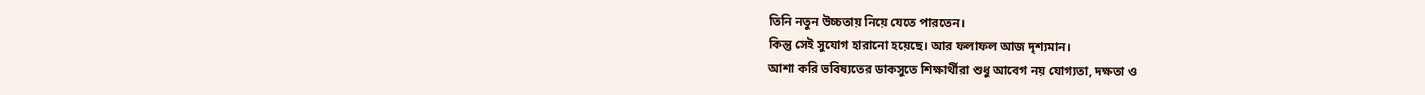তিনি নতুন উচ্চতায় নিয়ে যেতে পারতেন।
কিন্তু সেই সুযোগ হারানো হয়েছে। আর ফলাফল আজ দৃশ্যমান।
আশা করি ভবিষ্যতের ডাকসুতে শিক্ষার্থীরা শুধু আবেগ নয় যোগ্যতা, দক্ষতা ও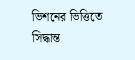ভিশনের ভিত্তিতে সিদ্ধান্ত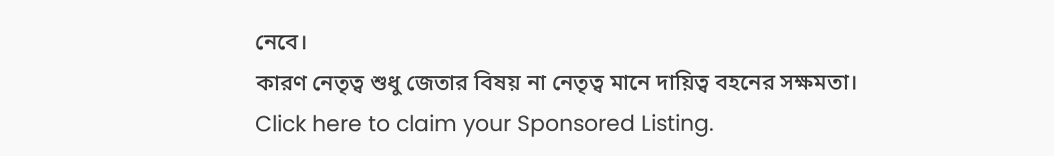নেবে।
কারণ নেতৃত্ব শুধু জেতার বিষয় না নেতৃত্ব মানে দায়িত্ব বহনের সক্ষমতা।
Click here to claim your Sponsored Listing.